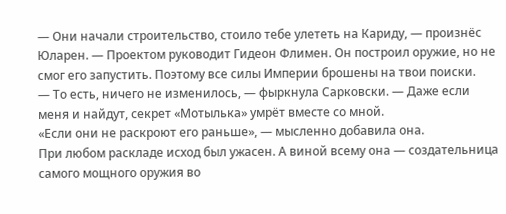— Они начали строительство, стоило тебе улететь на Кариду, — произнёс Юларен. — Проектом руководит Гидеон Флимен. Он построил оружие, но не смог его запустить. Поэтому все силы Империи брошены на твои поиски.
— То есть, ничего не изменилось, — фыркнула Сарковски. — Даже если меня и найдут, секрет «Мотылька» умрёт вместе со мной.
«Если они не раскроют его раньше», — мысленно добавила она.
При любом раскладе исход был ужасен. А виной всему она — создательница самого мощного оружия во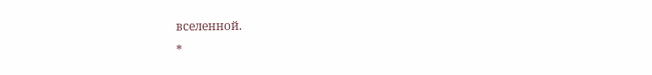вселенной.
*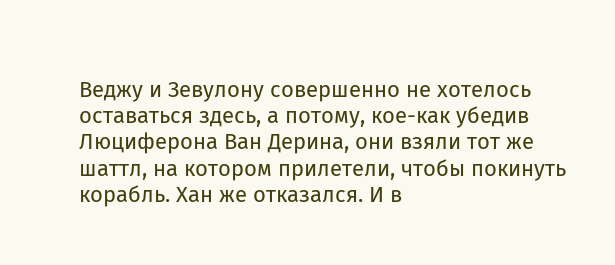Веджу и Зевулону совершенно не хотелось оставаться здесь, а потому, кое-как убедив Люциферона Ван Дерина, они взяли тот же шаттл, на котором прилетели, чтобы покинуть корабль. Хан же отказался. И в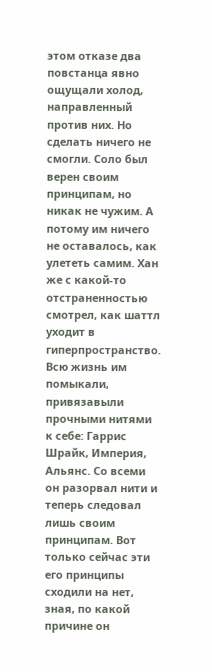этом отказе два повстанца явно ощущали холод, направленный против них. Но сделать ничего не смогли. Соло был верен своим принципам, но никак не чужим. А потому им ничего не оставалось, как улететь самим. Хан же с какой-то отстраненностью смотрел, как шаттл уходит в гиперпространство. Всю жизнь им помыкали, привязавыли прочными нитями к себе: Гаррис Шрайк, Империя, Альянс. Со всеми он разорвал нити и теперь следовал лишь своим принципам. Вот только сейчас эти его принципы сходили на нет, зная, по какой причине он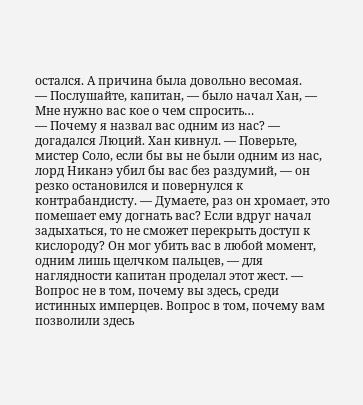остался. А причина была довольно весомая.
— Послушайте, капитан, — было начал Хан, — Мне нужно вас кое о чем спросить…
— Почему я назвал вас одним из нас? — догадался Люций. Хан кивнул. — Поверьте, мистер Соло, если бы вы не были одним из нас, лорд Никанэ убил бы вас без раздумий, — он резко остановился и повернулся к контрабандисту. — Думаете, раз он хромает, это помешает ему догнать вас? Если вдруг начал задыхаться, то не сможет перекрыть доступ к кислороду? Он мог убить вас в любой момент, одним лишь щелчком пальцев, — для наглядности капитан проделал этот жест. — Вопрос не в том, почему вы здесь, среди истинных имперцев. Вопрос в том, почему вам позволили здесь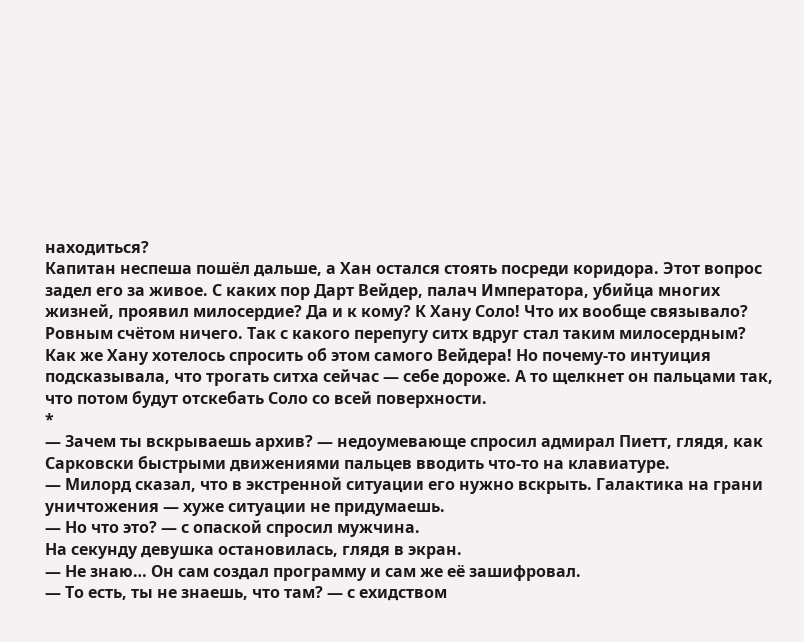находиться?
Капитан неспеша пошёл дальше, а Хан остался стоять посреди коридора. Этот вопрос задел его за живое. С каких пор Дарт Вейдер, палач Императора, убийца многих жизней, проявил милосердие? Да и к кому? К Хану Соло! Что их вообще связывало? Ровным счётом ничего. Так с какого перепугу ситх вдруг стал таким милосердным?
Как же Хану хотелось спросить об этом самого Вейдера! Но почему-то интуиция подсказывала, что трогать ситха сейчас — себе дороже. А то щелкнет он пальцами так, что потом будут отскебать Соло со всей поверхности.
*
— Зачем ты вскрываешь архив? — недоумевающе спросил адмирал Пиетт, глядя, как Сарковски быстрыми движениями пальцев вводить что-то на клавиатуре.
— Милорд сказал, что в экстренной ситуации его нужно вскрыть. Галактика на грани уничтожения — хуже ситуации не придумаешь.
— Но что это? — с опаской спросил мужчина.
На секунду девушка остановилась, глядя в экран.
— Не знаю… Он сам создал программу и сам же её зашифровал.
— То есть, ты не знаешь, что там? — с ехидством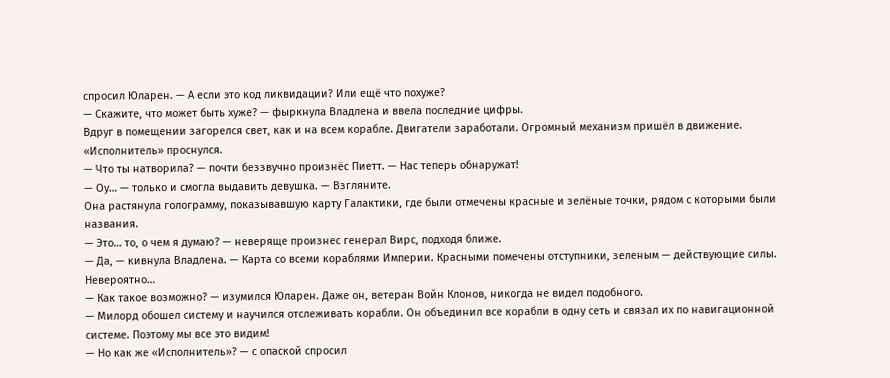спросил Юларен. — А если это код ликвидации? Или ещё что похуже?
— Скажите, что может быть хуже? — фыркнула Владлена и ввела последние цифры.
Вдруг в помещении загорелся свет, как и на всем корабле. Двигатели заработали. Огромный механизм пришёл в движение. «Исполнитель» проснулся.
— Что ты натворила? — почти беззвучно произнёс Пиетт. — Нас теперь обнаружат!
— Оу… — только и смогла выдавить девушка. — Взгляните.
Она растянула голограмму, показывавшую карту Галактики, где были отмечены красные и зелёные точки, рядом с которыми были названия.
— Это… то, о чем я думаю? — неверяще произнес генерал Вирс, подходя ближе.
— Да, — кивнула Владлена. — Карта со всеми кораблями Империи. Красными помечены отступники, зеленым — действующие силы. Невероятно…
— Как такое возможно? — изумился Юларен. Даже он, ветеран Войн Клонов, никогда не видел подобного.
— Милорд обошел систему и научился отслеживать корабли. Он объединил все корабли в одну сеть и связал их по навигационной системе. Поэтому мы все это видим!
— Но как же «Исполнитель»? — с опаской спросил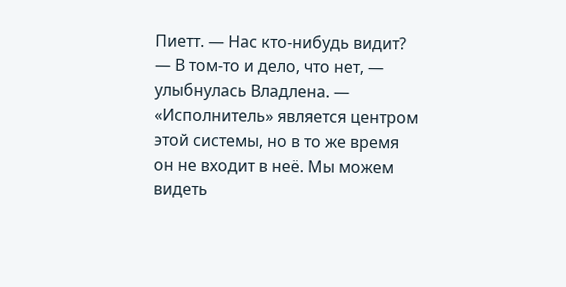Пиетт. — Нас кто-нибудь видит?
— В том-то и дело, что нет, — улыбнулась Владлена. — «Исполнитель» является центром этой системы, но в то же время он не входит в неё. Мы можем видеть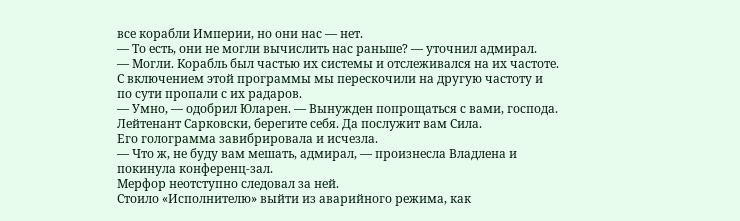все корабли Империи, но они нас — нет.
— То есть, они не могли вычислить нас раньше? — уточнил адмирал.
— Могли. Корабль был частью их системы и отслеживался на их частоте. С включением этой программы мы перескочили на другую частоту и по сути пропали с их радаров.
— Умно, — одобрил Юларен. — Вынужден попрощаться с вами, господа. Лейтенант Сарковски, берегите себя. Да послужит вам Сила.
Его голограмма завибрировала и исчезла.
— Что ж, не буду вам мешать, адмирал, — произнесла Владлена и покинула конференц-зал.
Мерфор неотступно следовал за ней.
Стоило «Исполнителю» выйти из аварийного режима, как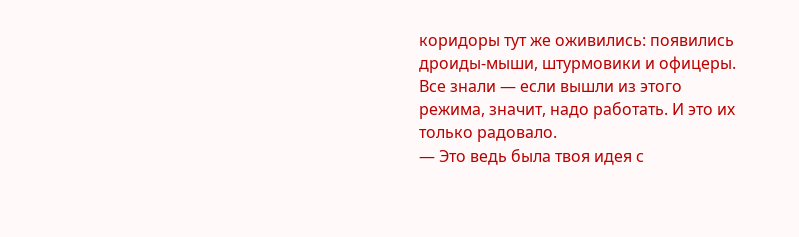коридоры тут же оживились: появились дроиды-мыши, штурмовики и офицеры. Все знали — если вышли из этого режима, значит, надо работать. И это их только радовало.
— Это ведь была твоя идея с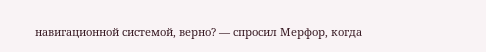навигационной системой, верно? — спросил Мерфор, когда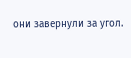они завернули за угол.